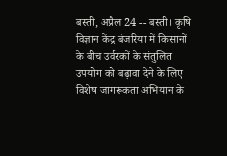बस्ती, अप्रैल 24 -- बस्ती। कृषि विज्ञान केंद्र बंजरिया में किसानों के बीच उर्वरकों के संतुलित उपयोग को बढ़ावा देने के लिए विशेष जागरूकता अभियान के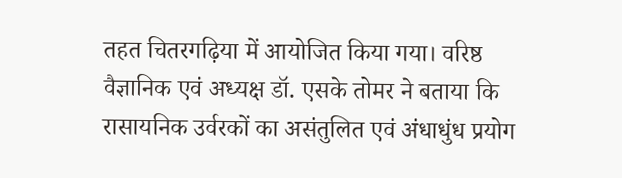तहत चितरगढ़िया में आयोजित किया गया। वरिष्ठ वैज्ञानिक एवं अध्यक्ष डॉ. एसके तोमर ने बताया कि रासायनिक उर्वरकों का असंतुलित एवं अंधाधुंध प्रयोग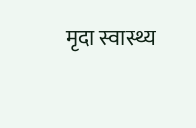मृदा स्वास्थ्य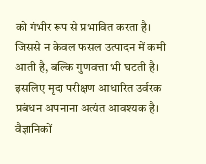को गंभीर रूप से प्रभावित करता है। जिससे न केवल फसल उत्पादन में कमी आती है, बल्कि गुणवत्ता भी घटती है। इसलिए मृदा परीक्षण आधारित उर्वरक प्रबंधन अपनाना अत्यंत आवश्यक है। वैज्ञानिकों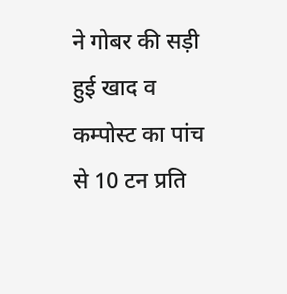ने गोबर की सड़ी हुई खाद व कम्पोस्ट का पांच से 10 टन प्रति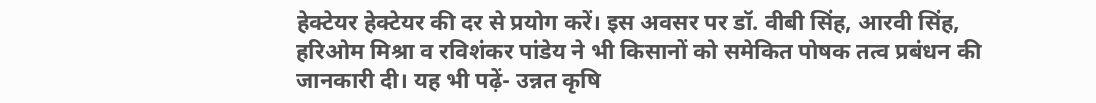हेक्टेयर हेक्टेयर की दर से प्रयोग करें। इस अवसर पर डॉ. वीबी सिंह, आरवी सिंह, हरिओम मिश्रा व रविशंकर पांडेय ने भी किसानों को समेकित पोषक तत्व प्रबंधन की जानकारी दी। यह भी पढ़ें- उन्नत कृषि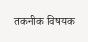तकनीक विषयक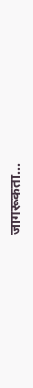जागरूकता...